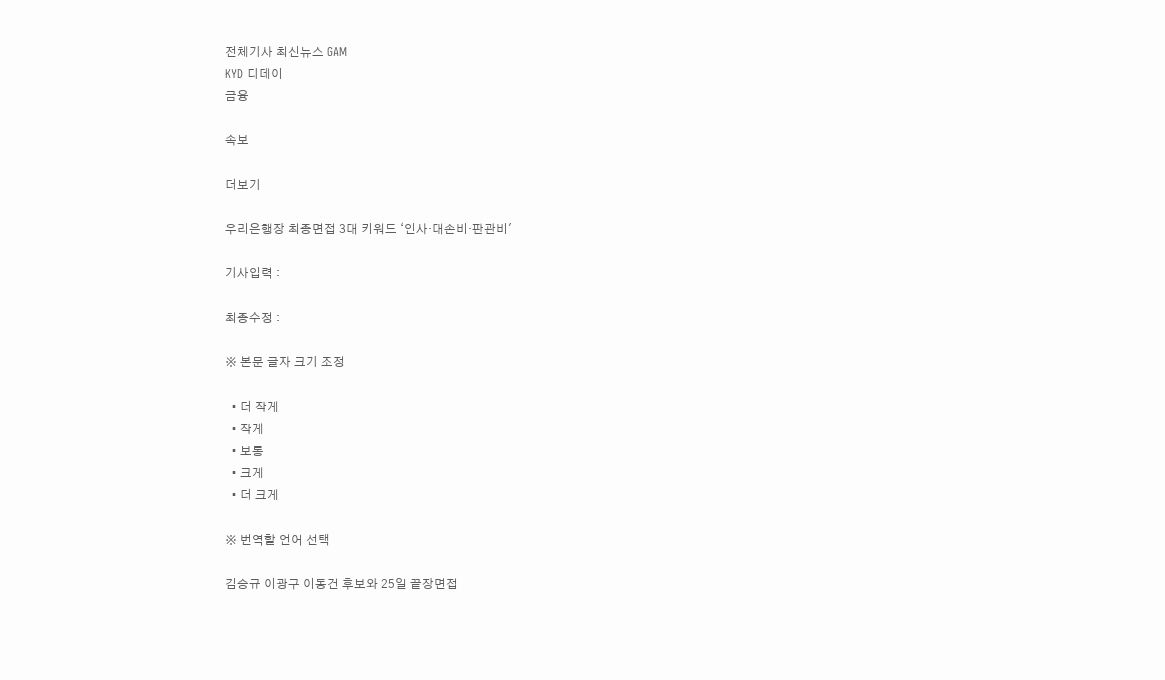전체기사 최신뉴스 GAM
KYD 디데이
금융

속보

더보기

우리은행장 최종면접 3대 키워드 ‘인사·대손비·판관비'

기사입력 :

최종수정 :

※ 본문 글자 크기 조정

  • 더 작게
  • 작게
  • 보통
  • 크게
  • 더 크게

※ 번역할 언어 선택

김승규 이광구 이동건 후보와 25일 끝장면접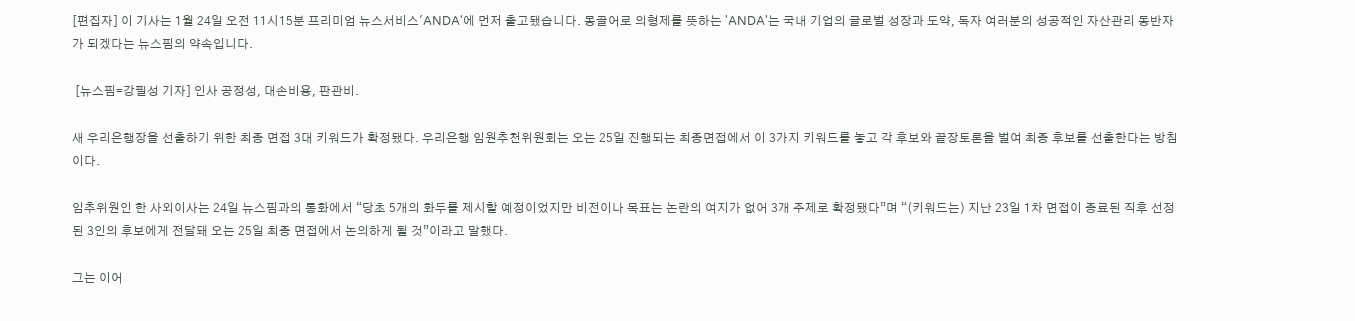[편집자] 이 기사는 1월 24일 오전 11시15분 프리미엄 뉴스서비스'ANDA'에 먼저 출고됐습니다. 몽골어로 의형제를 뜻하는 'ANDA'는 국내 기업의 글로벌 성장과 도약, 독자 여러분의 성공적인 자산관리 동반자가 되겠다는 뉴스핌의 약속입니다.

 [뉴스핌=강필성 기자] 인사 공정성, 대손비용, 판관비.

새 우리은행장을 선출하기 위한 최종 면접 3대 키워드가 확정됐다. 우리은행 임원추천위원회는 오는 25일 진행되는 최종면접에서 이 3가지 키워드를 놓고 각 후보와 끝장토론을 벌여 최종 후보를 선출한다는 방침이다.

임추위원인 한 사외이사는 24일 뉴스핌과의 통화에서 “당초 5개의 화두를 제시할 예정이었지만 비전이나 목표는 논란의 여지가 없어 3개 주제로 확정됐다”며 “(키워드는) 지난 23일 1차 면접이 종료된 직후 선정된 3인의 후보에게 전달돼 오는 25일 최종 면접에서 논의하게 될 것”이라고 말했다.

그는 이어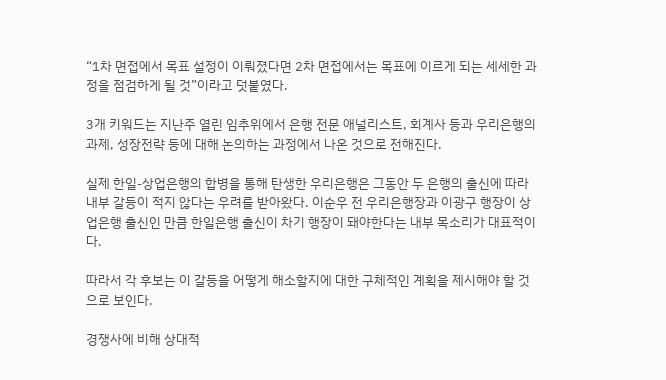“1차 면접에서 목표 설정이 이뤄졌다면 2차 면접에서는 목표에 이르게 되는 세세한 과정을 점검하게 될 것”이라고 덧붙였다.

3개 키워드는 지난주 열린 임추위에서 은행 전문 애널리스트, 회계사 등과 우리은행의 과제, 성장전략 등에 대해 논의하는 과정에서 나온 것으로 전해진다.

실제 한일-상업은행의 합병을 통해 탄생한 우리은행은 그동안 두 은행의 출신에 따라 내부 갈등이 적지 않다는 우려를 받아왔다. 이순우 전 우리은행장과 이광구 행장이 상업은행 출신인 만큼 한일은행 출신이 차기 행장이 돼야한다는 내부 목소리가 대표적이다.

따라서 각 후보는 이 갈등을 어떻게 해소할지에 대한 구체적인 계획을 제시해야 할 것으로 보인다.

경쟁사에 비해 상대적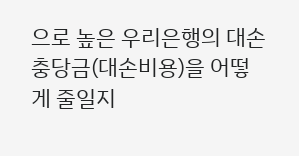으로 높은 우리은행의 대손충당금(대손비용)을 어떻게 줄일지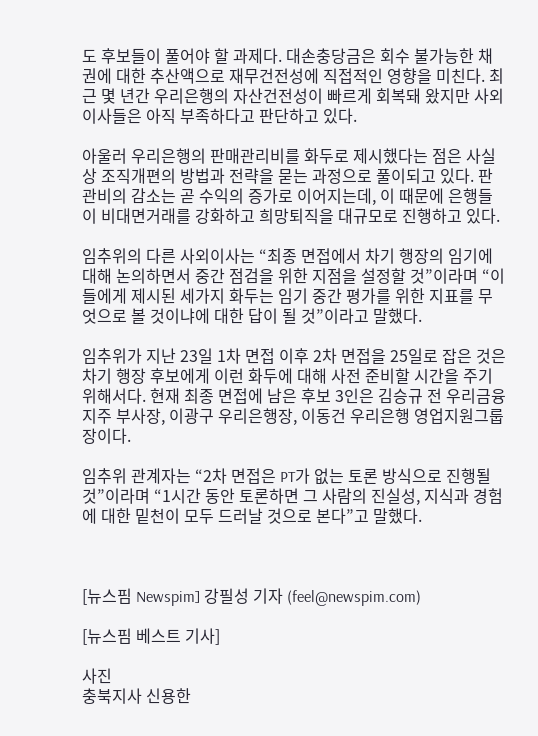도 후보들이 풀어야 할 과제다. 대손충당금은 회수 불가능한 채권에 대한 추산액으로 재무건전성에 직접적인 영향을 미친다. 최근 몇 년간 우리은행의 자산건전성이 빠르게 회복돼 왔지만 사외이사들은 아직 부족하다고 판단하고 있다.

아울러 우리은행의 판매관리비를 화두로 제시했다는 점은 사실상 조직개편의 방법과 전략을 묻는 과정으로 풀이되고 있다. 판관비의 감소는 곧 수익의 증가로 이어지는데, 이 때문에 은행들이 비대면거래를 강화하고 희망퇴직을 대규모로 진행하고 있다.

임추위의 다른 사외이사는 “최종 면접에서 차기 행장의 임기에 대해 논의하면서 중간 점검을 위한 지점을 설정할 것”이라며 “이들에게 제시된 세가지 화두는 임기 중간 평가를 위한 지표를 무엇으로 볼 것이냐에 대한 답이 될 것”이라고 말했다.

임추위가 지난 23일 1차 면접 이후 2차 면접을 25일로 잡은 것은 차기 행장 후보에게 이런 화두에 대해 사전 준비할 시간을 주기 위해서다. 현재 최종 면접에 남은 후보 3인은 김승규 전 우리금융지주 부사장, 이광구 우리은행장, 이동건 우리은행 영업지원그룹장이다.

임추위 관계자는 “2차 면접은 PT가 없는 토론 방식으로 진행될 것”이라며 “1시간 동안 토론하면 그 사람의 진실성, 지식과 경험에 대한 밑천이 모두 드러날 것으로 본다”고 말했다.



[뉴스핌 Newspim] 강필성 기자 (feel@newspim.com)

[뉴스핌 베스트 기사]

사진
충북지사 신용한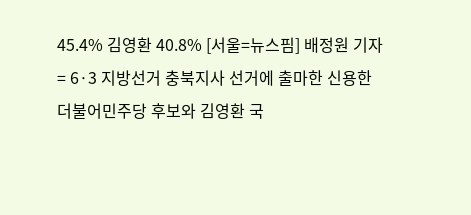45.4% 김영환 40.8% [서울=뉴스핌] 배정원 기자 = 6·3 지방선거 충북지사 선거에 출마한 신용한 더불어민주당 후보와 김영환 국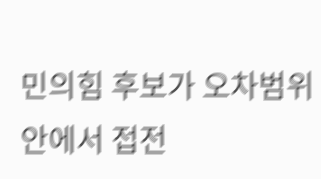민의힘 후보가 오차범위 안에서 접전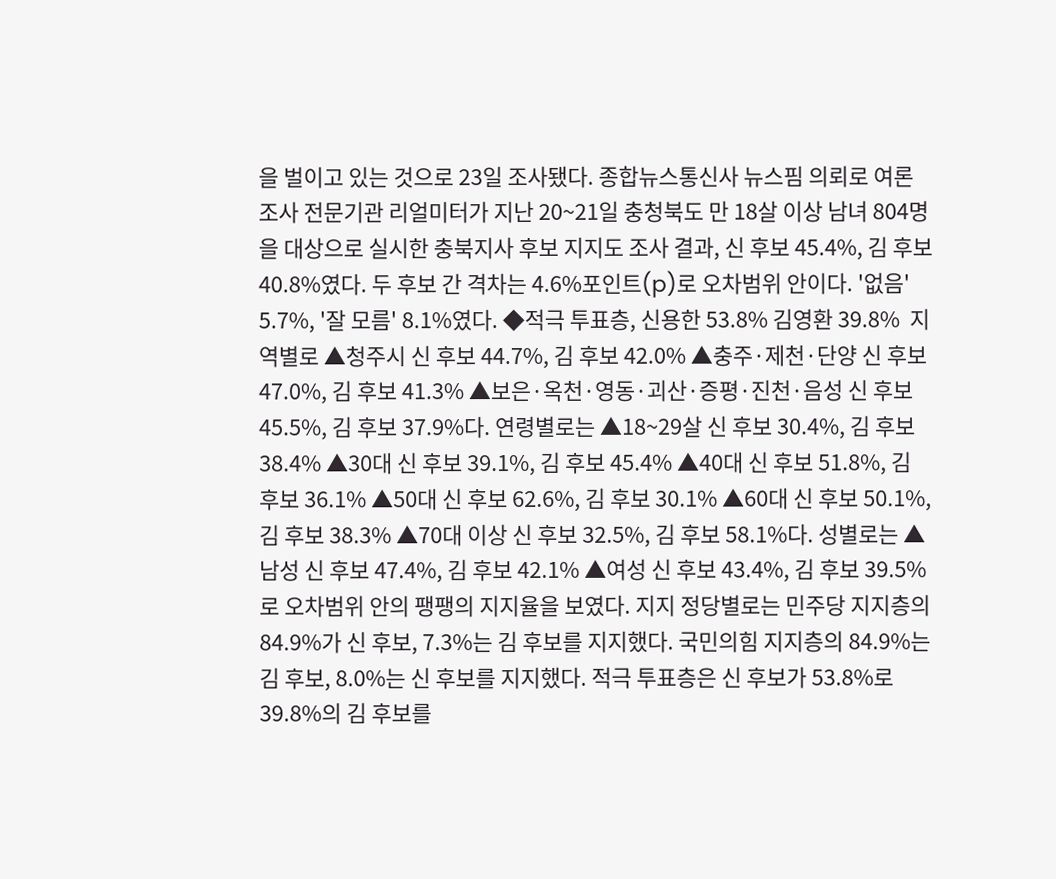을 벌이고 있는 것으로 23일 조사됐다. 종합뉴스통신사 뉴스핌 의뢰로 여론조사 전문기관 리얼미터가 지난 20~21일 충청북도 만 18살 이상 남녀 804명을 대상으로 실시한 충북지사 후보 지지도 조사 결과, 신 후보 45.4%, 김 후보 40.8%였다. 두 후보 간 격차는 4.6%포인트(p)로 오차범위 안이다. '없음' 5.7%, '잘 모름' 8.1%였다. ◆적극 투표층, 신용한 53.8% 김영환 39.8%  지역별로 ▲청주시 신 후보 44.7%, 김 후보 42.0% ▲충주·제천·단양 신 후보 47.0%, 김 후보 41.3% ▲보은·옥천·영동·괴산·증평·진천·음성 신 후보 45.5%, 김 후보 37.9%다. 연령별로는 ▲18~29살 신 후보 30.4%, 김 후보 38.4% ▲30대 신 후보 39.1%, 김 후보 45.4% ▲40대 신 후보 51.8%, 김 후보 36.1% ▲50대 신 후보 62.6%, 김 후보 30.1% ▲60대 신 후보 50.1%, 김 후보 38.3% ▲70대 이상 신 후보 32.5%, 김 후보 58.1%다. 성별로는 ▲남성 신 후보 47.4%, 김 후보 42.1% ▲여성 신 후보 43.4%, 김 후보 39.5%로 오차범위 안의 팽팽의 지지율을 보였다. 지지 정당별로는 민주당 지지층의 84.9%가 신 후보, 7.3%는 김 후보를 지지했다. 국민의힘 지지층의 84.9%는 김 후보, 8.0%는 신 후보를 지지했다. 적극 투표층은 신 후보가 53.8%로 39.8%의 김 후보를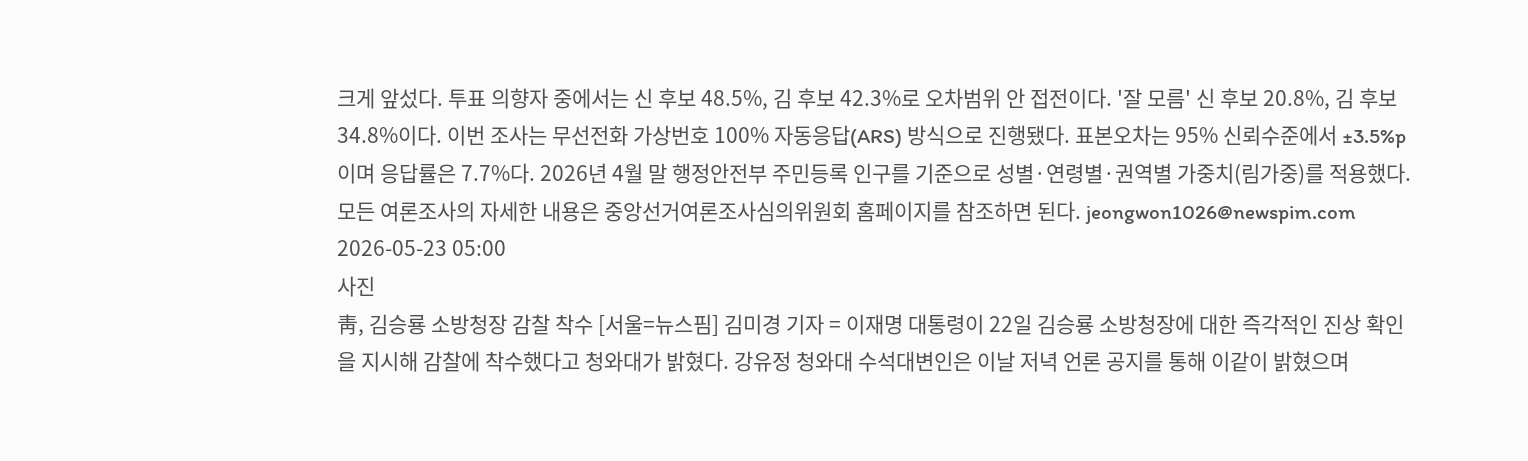크게 앞섰다. 투표 의향자 중에서는 신 후보 48.5%, 김 후보 42.3%로 오차범위 안 접전이다. '잘 모름' 신 후보 20.8%, 김 후보 34.8%이다. 이번 조사는 무선전화 가상번호 100% 자동응답(ARS) 방식으로 진행됐다. 표본오차는 95% 신뢰수준에서 ±3.5%p이며 응답률은 7.7%다. 2026년 4월 말 행정안전부 주민등록 인구를 기준으로 성별·연령별·권역별 가중치(림가중)를 적용했다. 모든 여론조사의 자세한 내용은 중앙선거여론조사심의위원회 홈페이지를 참조하면 된다. jeongwon1026@newspim.com 2026-05-23 05:00
사진
靑, 김승룡 소방청장 감찰 착수 [서울=뉴스핌] 김미경 기자 = 이재명 대통령이 22일 김승룡 소방청장에 대한 즉각적인 진상 확인을 지시해 감찰에 착수했다고 청와대가 밝혔다. 강유정 청와대 수석대변인은 이날 저녁 언론 공지를 통해 이같이 밝혔으며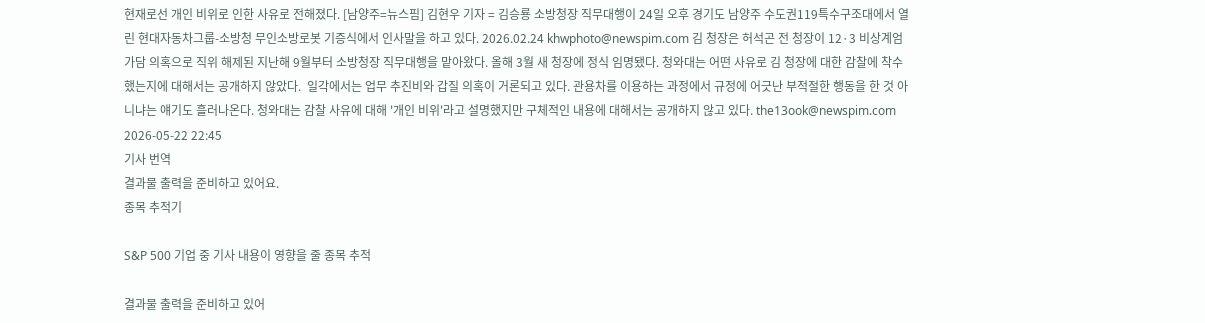현재로선 개인 비위로 인한 사유로 전해졌다. [남양주=뉴스핌] 김현우 기자 = 김승룡 소방청장 직무대행이 24일 오후 경기도 남양주 수도권119특수구조대에서 열린 현대자동차그룹-소방청 무인소방로봇 기증식에서 인사말을 하고 있다. 2026.02.24 khwphoto@newspim.com 김 청장은 허석곤 전 청장이 12·3 비상계엄 가담 의혹으로 직위 해제된 지난해 9월부터 소방청장 직무대행을 맡아왔다. 올해 3월 새 청장에 정식 임명됐다. 청와대는 어떤 사유로 김 청장에 대한 감찰에 착수했는지에 대해서는 공개하지 않았다.  일각에서는 업무 추진비와 갑질 의혹이 거론되고 있다. 관용차를 이용하는 과정에서 규정에 어긋난 부적절한 행동을 한 것 아니냐는 얘기도 흘러나온다. 청와대는 감찰 사유에 대해 '개인 비위'라고 설명했지만 구체적인 내용에 대해서는 공개하지 않고 있다. the13ook@newspim.com 2026-05-22 22:45
기사 번역
결과물 출력을 준비하고 있어요.
종목 추적기

S&P 500 기업 중 기사 내용이 영향을 줄 종목 추적

결과물 출력을 준비하고 있어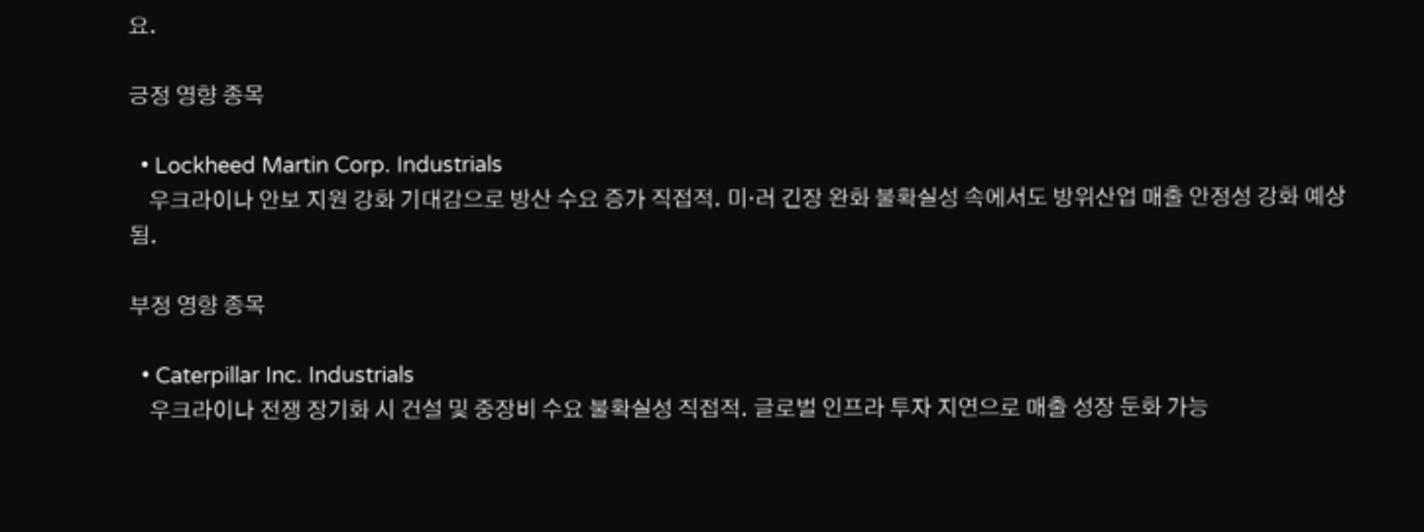요.

긍정 영향 종목

  • Lockheed Martin Corp. Industrials
    우크라이나 안보 지원 강화 기대감으로 방산 수요 증가 직접적. 미·러 긴장 완화 불확실성 속에서도 방위산업 매출 안정성 강화 예상됨.

부정 영향 종목

  • Caterpillar Inc. Industrials
    우크라이나 전쟁 장기화 시 건설 및 중장비 수요 불확실성 직접적. 글로벌 인프라 투자 지연으로 매출 성장 둔화 가능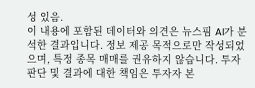성 있음.
이 내용에 포함된 데이터와 의견은 뉴스핌 AI가 분석한 결과입니다. 정보 제공 목적으로만 작성되었으며, 특정 종목 매매를 권유하지 않습니다. 투자 판단 및 결과에 대한 책임은 투자자 본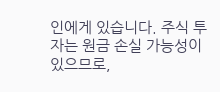인에게 있습니다. 주식 투자는 원금 손실 가능성이 있으므로,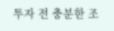투자 전 충분한 조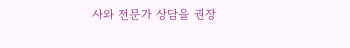사와 전문가 상담을 권장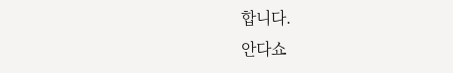합니다.
안다쇼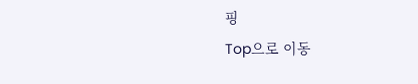핑
Top으로 이동